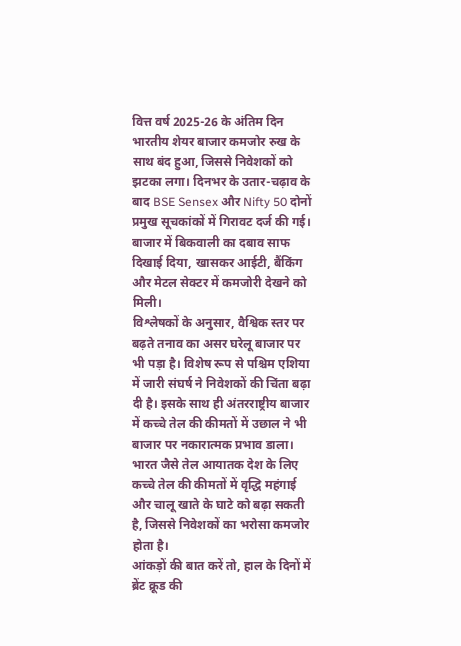वित्त वर्ष 2025-26 के अंतिम दिन भारतीय शेयर बाजार कमजोर रुख के साथ बंद हुआ, जिससे निवेशकों को झटका लगा। दिनभर के उतार-चढ़ाव के बाद BSE Sensex और Nifty 50 दोनों प्रमुख सूचकांकों में गिरावट दर्ज की गई। बाजार में बिकवाली का दबाव साफ दिखाई दिया, खासकर आईटी, बैंकिंग और मेटल सेक्टर में कमजोरी देखने को मिली।
विश्लेषकों के अनुसार, वैश्विक स्तर पर बढ़ते तनाव का असर घरेलू बाजार पर भी पड़ा है। विशेष रूप से पश्चिम एशिया में जारी संघर्ष ने निवेशकों की चिंता बढ़ा दी है। इसके साथ ही अंतरराष्ट्रीय बाजार में कच्चे तेल की कीमतों में उछाल ने भी बाजार पर नकारात्मक प्रभाव डाला। भारत जैसे तेल आयातक देश के लिए कच्चे तेल की कीमतों में वृद्धि महंगाई और चालू खाते के घाटे को बढ़ा सकती है, जिससे निवेशकों का भरोसा कमजोर होता है।
आंकड़ों की बात करें तो, हाल के दिनों में ब्रेंट क्रूड की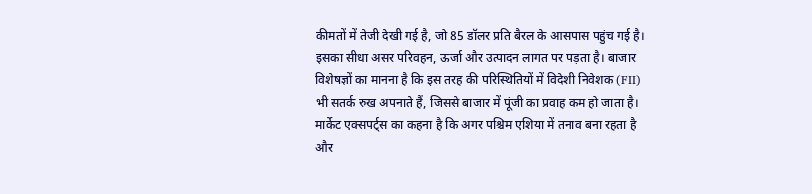कीमतों में तेजी देखी गई है, जो 85 डॉलर प्रति बैरल के आसपास पहुंच गई है। इसका सीधा असर परिवहन, ऊर्जा और उत्पादन लागत पर पड़ता है। बाजार विशेषज्ञों का मानना है कि इस तरह की परिस्थितियों में विदेशी निवेशक (FII) भी सतर्क रुख अपनाते हैं, जिससे बाजार में पूंजी का प्रवाह कम हो जाता है।
मार्केट एक्सपर्ट्स का कहना है कि अगर पश्चिम एशिया में तनाव बना रहता है और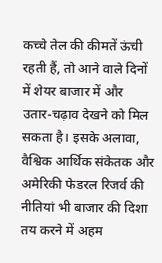कच्चे तेल की कीमतें ऊंची रहती हैं, तो आने वाले दिनों में शेयर बाजार में और उतार-चढ़ाव देखने को मिल सकता है। इसके अलावा, वैश्विक आर्थिक संकेतक और अमेरिकी फेडरल रिजर्व की नीतियां भी बाजार की दिशा तय करने में अहम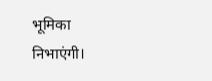भूमिका निभाएंगी।